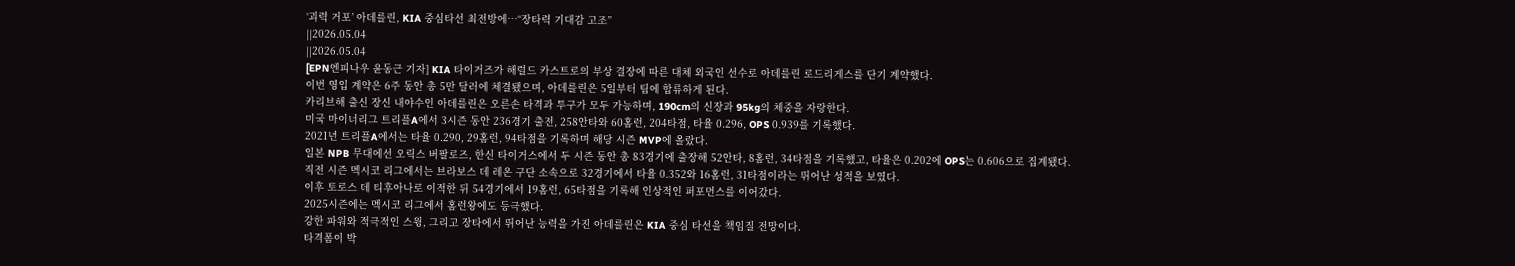‘괴력 거포’ 아데를린, KIA 중심타선 최전방에…“장타력 기대감 고조”
||2026.05.04
||2026.05.04
[EPN엔피나우 윤동근 기자] KIA 타이거즈가 해럴드 카스트로의 부상 결장에 따른 대체 외국인 선수로 아데를린 로드리게스를 단기 계약했다.
이번 영입 계약은 6주 동안 총 5만 달러에 체결됐으며, 아데를린은 5일부터 팀에 합류하게 된다.
카리브해 출신 장신 내야수인 아데를린은 오른손 타격과 투구가 모두 가능하며, 190cm의 신장과 95kg의 체중을 자랑한다.
미국 마이너리그 트리플A에서 3시즌 동안 236경기 출전, 258안타와 60홈런, 204타점, 타율 0.296, OPS 0.939를 기록했다.
2021년 트리플A에서는 타율 0.290, 29홈런, 94타점을 기록하며 해당 시즌 MVP에 올랐다.
일본 NPB 무대에선 오릭스 버팔로즈, 한신 타이거스에서 두 시즌 동안 총 83경기에 출장해 52안타, 8홈런, 34타점을 기록했고, 타율은 0.202에 OPS는 0.606으로 집계됐다.
직전 시즌 멕시코 리그에서는 브라보스 데 레온 구단 소속으로 32경기에서 타율 0.352와 16홈런, 31타점이라는 뛰어난 성적을 보였다.
이후 토로스 데 티후아나로 이적한 뒤 54경기에서 19홈런, 65타점을 기록해 인상적인 퍼포먼스를 이어갔다.
2025시즌에는 멕시코 리그에서 홈런왕에도 등극했다.
강한 파워와 적극적인 스윙, 그리고 장타에서 뛰어난 능력을 가진 아데를린은 KIA 중심 타선을 책임질 전망이다.
타격폼이 박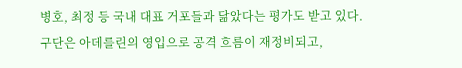병호, 최정 등 국내 대표 거포들과 닮았다는 평가도 받고 있다.
구단은 아데를린의 영입으로 공격 흐름이 재정비되고,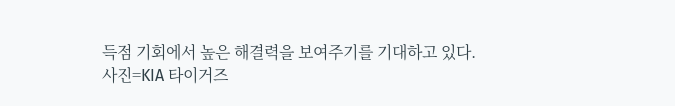득점 기회에서 높은 해결력을 보여주기를 기대하고 있다.
사진=KIA 타이거즈